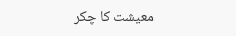معیشت کا چکر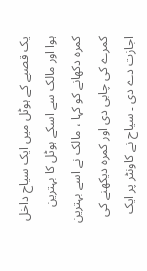یک قصبے کے ہوٹل میں ایک سیاح داخل ہوا اور مالک سے اسکے ہوٹل کا بہترین کمرہ دکھانے کو کہا ، مالک نے اسے بہترین کمرے کی چابی دی اور کمرہ دیکھنے کی اجازت دے دی ۔ سیاح نے کاونٹر پر ایک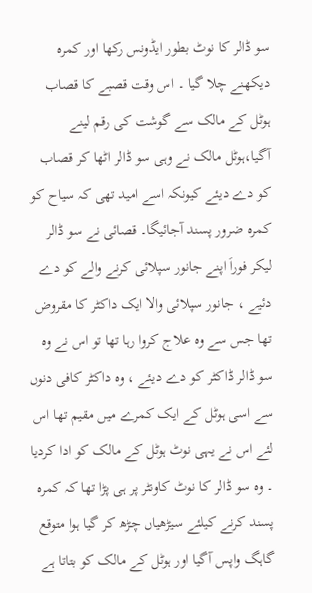سو ڈالر کا نوٹ بطور ایڈونس رکھا اور کمرہ دیکھنے چلا گیا ۔ اس وقت قصبے کا قصاب ہوٹل کے مالک سے گوشت کی رقم لینے آگیا،ہوٹل مالک نے وہی سو ڈالر اٹھا کر قصاب کو دے دیئے کیونکہ اسے امید تھی کہ سیاح کو کمرہ ضرور پسند آجائیگا۔ قصائی نے سو ڈالر لیکر فوراَ اپنے جانور سپلائی کرنے والے کو دے دئیے ، جانور سپلائی والا ایک داکٹر کا مقروض تھا جس سے وہ علاج کروا رہا تھا تو اس نے وہ سو ڈالر ڈاکٹر کو دے دیئے ، وہ داکٹر کافی دنوں سے اسی ہوٹل کے ایک کمرے میں مقیم تھا اس لئے اس نے یہی نوٹ ہوٹل کے مالک کو ادا کردیا ۔ وہ سو ڈالر کا نوٹ کاونٹر پر ہی پڑا تھا کہ کمرہ پسند کرنے کیلئے سیڑھیاں چڑھ کر گیا ہوا متوقع گاہگ واپس آگیا اور ہوٹل کے مالک کو بتاتا ہے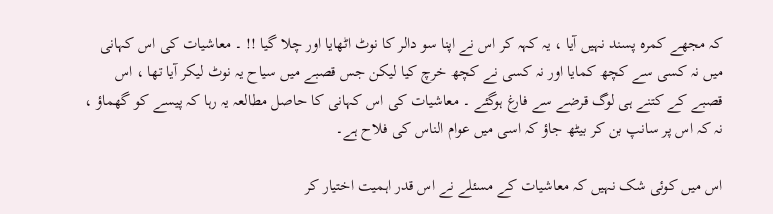کہ مجھے کمرہ پسند نہیں آیا ، یہ کہہ کر اس نے اپنا سو دالر کا نوٹ اٹھایا اور چلا گیا !! ۔ معاشیات کی اس کہانی میں نہ کسی سے کچھ کمایا اور نہ کسی نے کچھ خرچ کیا لیکن جس قصبے میں سیاح یہ نوٹ لیکر آیا تھا ، اس قصبے کے کتنے ہی لوگ قرضے سے فارغ ہوگئے ۔ معاشیات کی اس کہانی کا حاصل مطالعہ یہ رہا کہ پیسے کو گھماؤ ، نہ کہ اس پر سانپ بن کر بیٹھ جاؤ کہ اسی میں عوام الناس کی فلاح ہے۔

اس میں کوئی شک نہیں کہ معاشیات کے مسئلے نے اس قدر اہمیت اختیار کر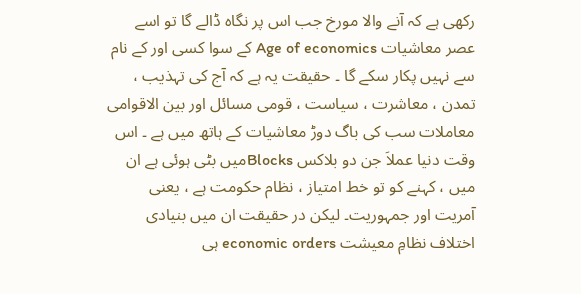رکھی ہے کہ آنے والا مورخ جب اس پر نگاہ ڈالے گا تو اسے عصر معاشیات Age of economics کے سوا کسی اور کے نام سے نہیں پکار سکے گا ۔ حقیقت یہ ہے کہ آج کی تہذیب ، تمدن ، معاشرت ، سیاست ، قومی مسائل اور بین الاقوامی معاملات سب کی باگ دوڑ معاشیات کے ہاتھ میں ہے ۔ اس وقت دنیا عملاَ جن دو بلاکس Blocksمیں بٹی ہوئی ہے ان میں ، کہنے کو تو خط امتیاز ، نظام حکومت ہے ، یعنی آمریت اور جمہوریت۔ لیکن در حقیقت ان میں بنیادی اختلاف نظامِ معیشت economic orders ہی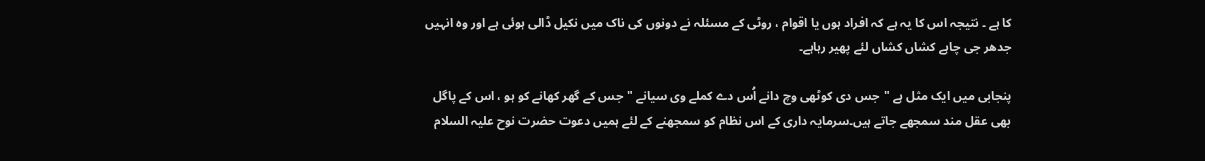کا ہے ۔ نتیجہ اس کا یہ ہے کہ افراد ہوں یا اقوام ، روٹی کے مسئلہ نے دونوں کی ناک میں نکیل ڈالی ہوئی ہے اور وہ انہیں جدھر جی چاہے کشاں کشاں لئے پھیر رہاہے۔

پنجابی میں ایک مثل ہے "جس دی کوٹھی وچ دانے اُس دے کملے وی سیانے "جس کے گھر کھانے کو ہو ، اس کے پاگل بھی عقل مند سمجھے جاتے ہیں۔سرمایہ داری کے اس نظام کو سمجھنے کے لئے ہمیں دعوت حضرت نوح علیہ السلام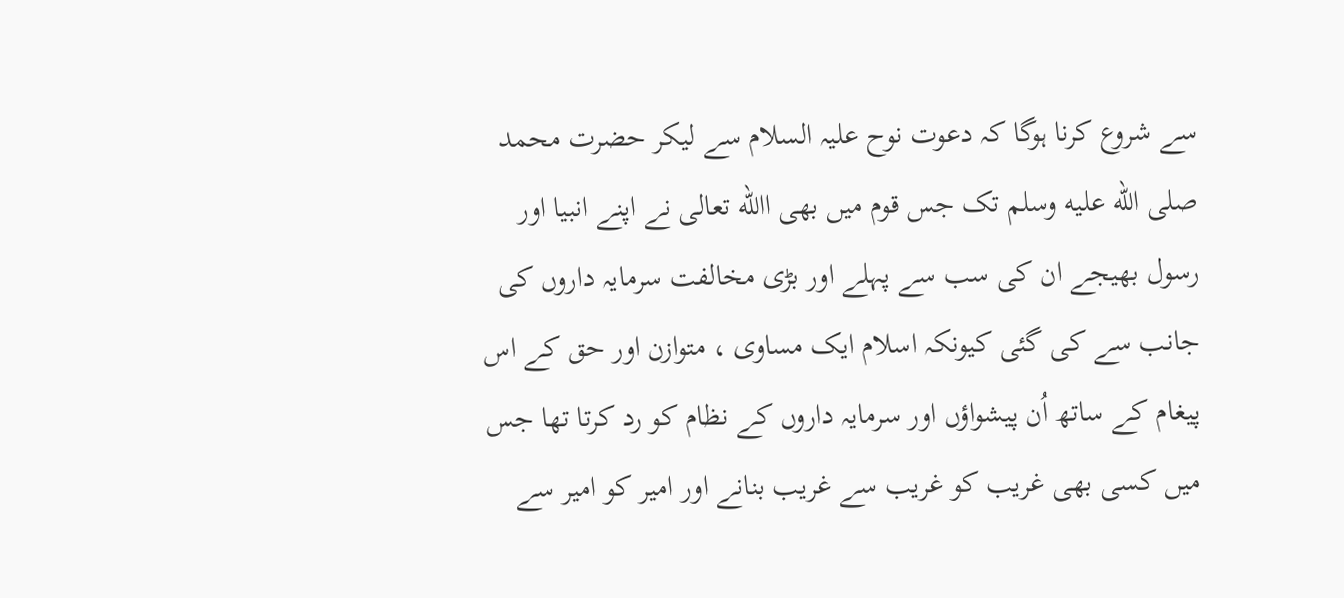سے شروع کرنا ہوگا کہ دعوت نوح علیہ السلام سے لیکر حضرت محمد صلى الله عليه وسلم تک جس قوم میں بھی االله تعالی نے اپنے انبیا اور رسول بھیجے ان کی سب سے پہلے اور بڑی مخالفت سرمایہ داروں کی جانب سے کی گئی کیونکہ اسلام ایک مساوی ، متوازن اور حق کے اس پیغام کے ساتھ اُن پیشواؤں اور سرمایہ داروں کے نظام کو رد کرتا تھا جس میں کسی بھی غریب کو غریب سے غریب بنانے اور امیر کو امیر سے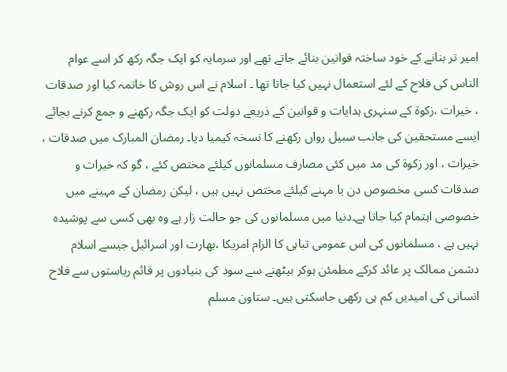امیر تر بنانے کے خود ساختہ قوانین بنائے جاتے تھے اور سرمایہ کو ایک جگہ رکھ کر اسے عوام الناس کی فلاح کے لئے استعمال نہیں کیا جاتا تھا ۔ اسلام نے اس روش کا خاتمہ کیا اور صدقات ، خیرات ،زکوۃ کے سنہری ہدایات و قوانین کے ذریعے دولت کو ایک جگہ رکھنے و جمع کرنے بجائے ایسے مستحقین کی جانب سبیل رواں رکھنے کا نسخہ کیمیا دیا۔ رمضان المبارک میں صدقات ، خیرات ، اور زکوۃ کی مد میں کئی مصارف مسلمانوں کیلئے مختص کئے ، گو کہ خیرات و صدقات کسی مخصوص دن یا مہنے کیلئے مختص نہیں ہیں ، لیکن رمضان کے مہینے میں خصوصی اہتمام کیا جاتا ہے۔دنیا میں مسلمانوں کی جو حالت زار ہے وہ بھی کسی سے پوشیدہ نہیں ہے ، مسلمانوں کی اس عمومی تباہی کا الزام امریکا ،بھارت اور اسرائیل جیسے اسلام دشمن ممالک پر عائد کرکے مطمئن ہوکر بیٹھنے سے سود کی بنیادوں پر قائم ریاستوں سے فلاح انسانی کی امیدیں کم ہی رکھی جاسکتی ہیں۔ ستاون مسلم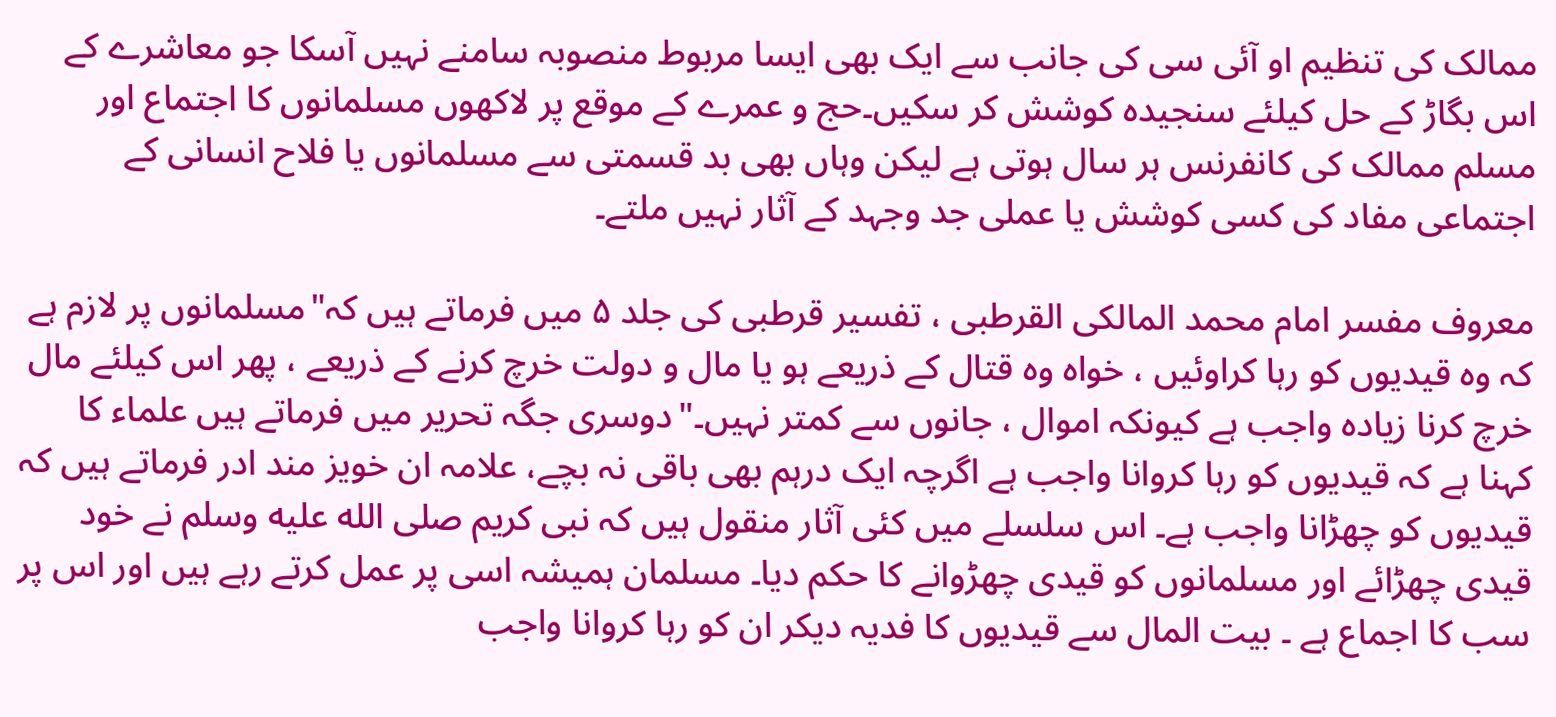ممالک کی تنظیم او آئی سی کی جانب سے ایک بھی ایسا مربوط منصوبہ سامنے نہیں آسکا جو معاشرے کے اس بگاڑ کے حل کیلئے سنجیدہ کوشش کر سکیں۔حج و عمرے کے موقع پر لاکھوں مسلمانوں کا اجتماع اور مسلم ممالک کی کانفرنس ہر سال ہوتی ہے لیکن وہاں بھی بد قسمتی سے مسلمانوں یا فلاح انسانی کے اجتماعی مفاد کی کسی کوشش یا عملی جد وجہد کے آثار نہیں ملتے۔

معروف مفسر امام محمد المالکی القرطبی ، تفسیر قرطبی کی جلد ۵ میں فرماتے ہیں کہ"مسلمانوں پر لازم ہے کہ وہ قیدیوں کو رہا کراوئیں ، خواہ وہ قتال کے ذریعے ہو یا مال و دولت خرچ کرنے کے ذریعے ، پھر اس کیلئے مال خرچ کرنا زیادہ واجب ہے کیونکہ اموال ، جانوں سے کمتر نہیں۔"دوسری جگہ تحریر میں فرماتے ہیں علماء کا کہنا ہے کہ قیدیوں کو رہا کروانا واجب ہے اگرچہ ایک درہم بھی باقی نہ بچے، علامہ ان خویز مند ادر فرماتے ہیں کہ قیدیوں کو چھڑانا واجب ہے۔ اس سلسلے میں کئی آثار منقول ہیں کہ نبی کریم صلى الله عليه وسلم نے خود قیدی چھڑائے اور مسلمانوں کو قیدی چھڑوانے کا حکم دیا۔ مسلمان ہمیشہ اسی پر عمل کرتے رہے ہیں اور اس پر سب کا اجماع ہے ۔ بیت المال سے قیدیوں کا فدیہ دیکر ان کو رہا کروانا واجب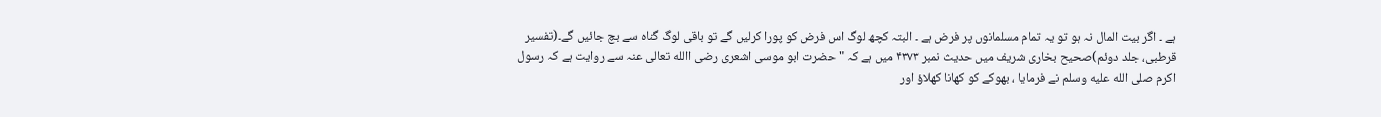ہے ۔ اگر بیت المال نہ ہو تو یہ تمام مسلمانوں پر فرض ہے ۔ البتہ کچھ لوگ اس فرض کو پورا کرلیں گے تو باقی لوگ گناہ سے بچ جائیں گے۔(تفسیر قرطبی، جلد دوئم)صحیح بخاری شریف میں حدیث نمبر ۴۳۷۳ میں ہے کہ "حضرت ابو موسی اشعری رضی االله تعالی عنہ سے روایت ہے کہ رسول اکرم صلى الله عليه وسلم نے فرمایا ، بھوکے کو کھانا کھلاؤ اور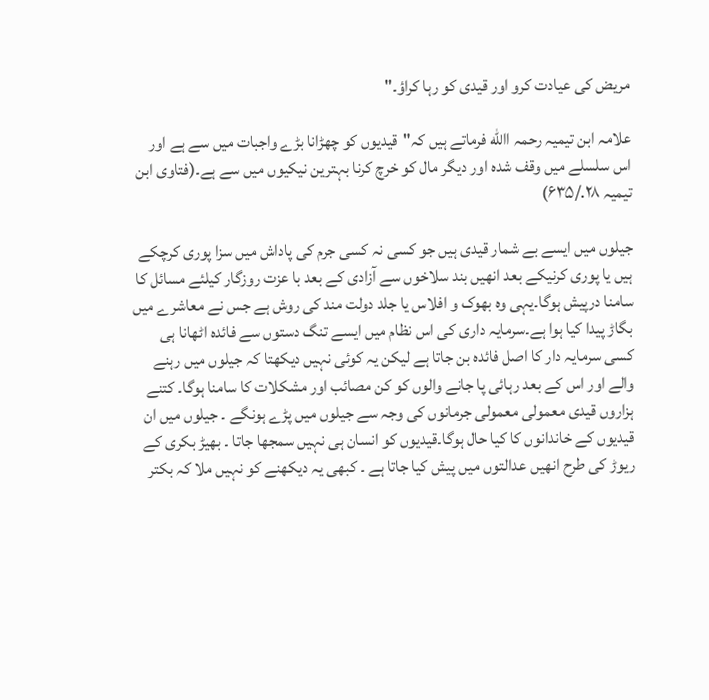مریض کی عیادت کرو اور قیدی کو رہا کراؤ۔"

علامہ ابن تیمیہ رحمہ االله فرماتے ہیں کہ"قیدیوں کو چھڑانا بڑے واجبات میں سے ہے اور اس سلسلے میں وقف شدہ اور دیگر مال کو خرچ کرنا بہترین نیکیوں میں سے ہے۔(فتاوی ابن تیمیہ ۲۸./۶۳۵)

جیلوں میں ایسے بے شمار قیدی ہیں جو کسی نہ کسی جرم کی پاداش میں سزا پوری کرچکے ہیں یا پوری کرنیکے بعد انھیں بند سلاخوں سے آزادی کے بعد با عزت روزگار کیلئے مسائل کا سامنا درپیش ہوگا۔یہی وہ بھوک و افلاس یا جلد دولت مند کی روش ہے جس نے معاشرے میں بگاڑ پیدا کیا ہوا ہے۔سرمایہ داری کی اس نظام میں ایسے تنگ دستوں سے فائدہ اٹھانا ہی کسی سرمایہ دار کا اصل فائدہ بن جاتا ہے لیکن یہ کوئی نہیں دیکھتا کہ جیلوں میں رہنے والے اور اس کے بعد رہائی پا جانے والوں کو کن مصائب اور مشکلات کا سامنا ہوگا۔ کتنے ہزاروں قیدی معمولی معمولی جرمانوں کی وجہ سے جیلوں میں پڑے ہونگے ۔ جیلوں میں ان قیدیوں کے خاندانوں کا کیا حال ہوگا۔قیدیوں کو انسان ہی نہیں سمجھا جاتا ۔ بھیڑ بکری کے ریوڑ کی طرح انھیں عدالتوں میں پیش کیا جاتا ہے ۔ کبھی یہ دیکھنے کو نہیں ملا کہ بکتر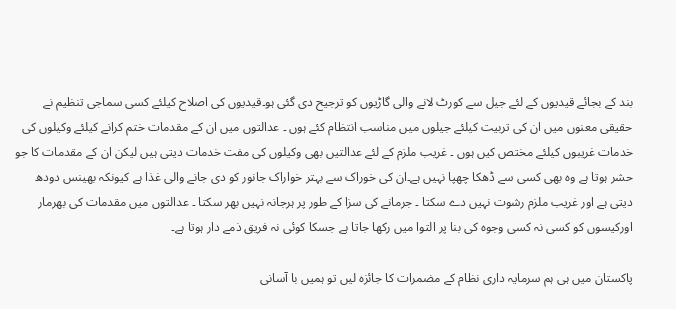بند کے بجائے قیدیوں کے لئے جیل سے کورٹ لانے والی گاڑیوں کو ترجیح دی گئی ہو۔قیدیوں کی اصلاح کیلئے کسی سماجی تنظیم نے حقیقی معنوں میں ان کی تربیت کیلئے جیلوں میں مناسب انتظام کئے ہوں ۔ عدالتوں میں ان کے مقدمات ختم کرانے کیلئے وکیلوں کی خدمات غریبوں کیلئے مختص کیں ہوں ۔ غریب ملزم کے لئے عدالتیں بھی وکیلوں کی مفت خدمات دیتی ہیں لیکن ان کے مقدمات کا جو حشر ہوتا ہے وہ بھی کسی سے ڈھکا چھپا نہیں ہے۔ان کی خوراک سے بہتر خواراک جانور کو دی جانے والی غذا ہے کیونکہ بھینس دودھ دیتی ہے اور غریب ملزم رشوت نہیں دے سکتا ۔ جرمانے کی سزا کے طور پر ہرجانہ نہیں بھر سکتا ۔ عدالتوں میں مقدمات کی بھرمار اورکیسوں کو کسی نہ کسی وجوہ کی بنا پر التوا میں رکھا جاتا ہے جسکا کوئی نہ فریق ذمے دار ہوتا ہے۔

پاکستان میں ہی ہم سرمایہ داری نظام کے مضمرات کا جائزہ لیں تو ہمیں با آسانی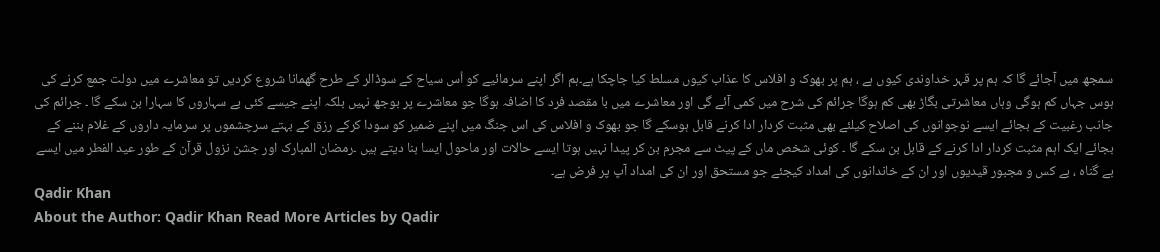سمجھ میں آجائے گا کہ ہم پر قہر خداوندی کیوں ہے ، ہم پر بھوک و افلاس کا عذاب کیوں مسلط کیا جاچکا ہے۔ہم اگر اپنے سرمائیے کو اُس سیاح کے سوڈالر کے طرح گھمانا شروع کردیں تو معاشرے میں دولت جمع کرنے کی ہوس جہاں کم ہوگی وہاں معاشرتی بگاڑ بھی کم ہوگا جرائم کی شرح میں کمی آئے گی اور معاشرے میں با مقصد فرد کا اضافہ ہوگا جو معاشرے پر بوجھ نہیں بلکہ اپنے جیسے کئی بے سہاروں کا سہارا بن سکے گا ۔ جرائم کی جانب رغبیت کے بجائے ایسے نوجوانوں کی اصلاح کیلئے بھی مثبت کردار ادا کرنے قابل ہوسکے گا جو بھوک و افلاس کی اس جنگ میں اپنے ضمیر کو سودا کرکے رزق کے بہتے سرچشموں پر سرمایہ داروں کے غلام بننے کے بجائے ایک اہم مثبت کردار ادا کرنے کے قابل بن سکے گا ۔ کوئی شخص ماں کے پیٹ سے مجرم بن کر پیدا نہیں ہوتا ایسے حالات اور ماحول ایسا بنا دیتے ہیں ۔رمضان المبارک اور جشن نزول قرآن کے طور عید الفطر میں ایسے بے گناہ ، بے کس و مجبور قیدیوں اور ان کے خاندانوں کی امداد کیجئے جو مستحق اور ان کی امداد آپ پر فرض ہے۔
Qadir Khan
About the Author: Qadir Khan Read More Articles by Qadir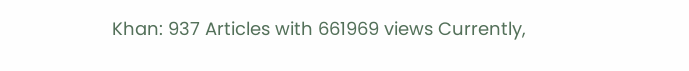Khan: 937 Articles with 661969 views Currently,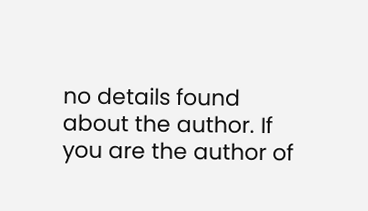no details found about the author. If you are the author of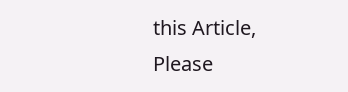this Article, Please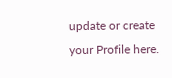update or create your Profile here.